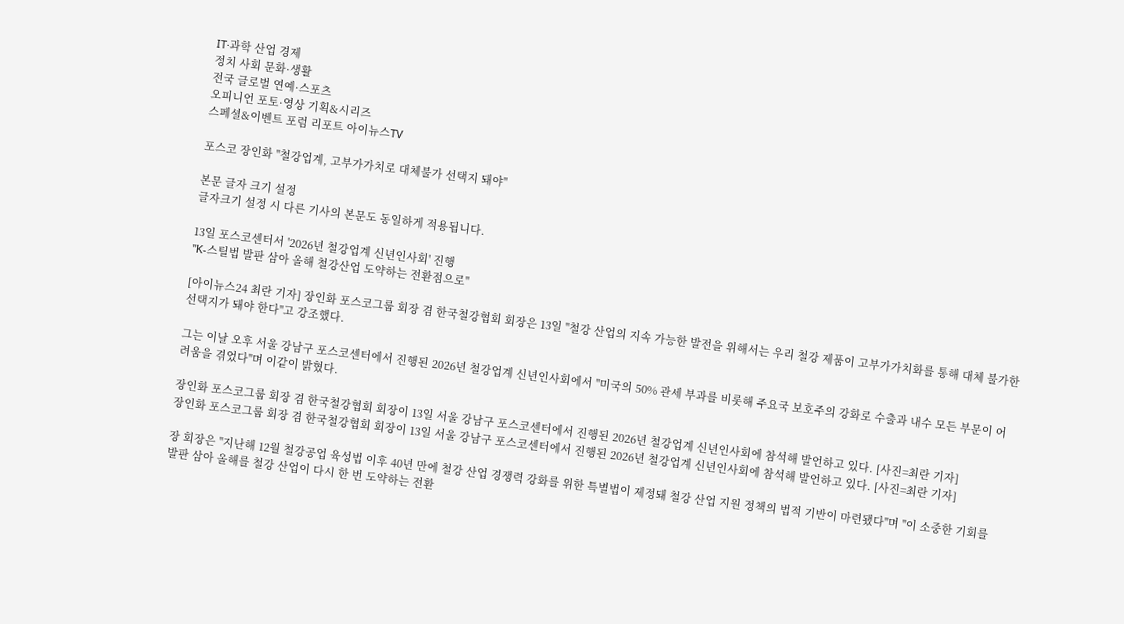IT·과학 산업 경제
정치 사회 문화·생활
전국 글로벌 연예·스포츠
오피니언 포토·영상 기획&시리즈
스페셜&이벤트 포럼 리포트 아이뉴스TV

포스코 장인화 "철강업계, 고부가가치로 대체불가 선택지 돼야"

본문 글자 크기 설정
글자크기 설정 시 다른 기사의 본문도 동일하게 적용됩니다.

13일 포스코센터서 '2026년 철강업계 신년인사회' 진행
"K-스틸법 발판 삼아 올해 철강산업 도약하는 전환점으로"

[아이뉴스24 최란 기자] 장인화 포스코그룹 회장 겸 한국철강협회 회장은 13일 "철강 산업의 지속 가능한 발전을 위해서는 우리 철강 제품이 고부가가치화를 통해 대체 불가한 선택지가 돼야 한다"고 강조했다.

그는 이날 오후 서울 강남구 포스코센터에서 진행된 2026년 철강업계 신년인사회에서 "미국의 50% 관세 부과를 비롯해 주요국 보호주의 강화로 수출과 내수 모든 부문이 어려움을 겪었다"며 이같이 밝혔다.

장인화 포스코그룹 회장 겸 한국철강협회 회장이 13일 서울 강남구 포스코센터에서 진행된 2026년 철강업계 신년인사회에 참석해 발언하고 있다. [사진=최란 기자]
장인화 포스코그룹 회장 겸 한국철강협회 회장이 13일 서울 강남구 포스코센터에서 진행된 2026년 철강업계 신년인사회에 참석해 발언하고 있다. [사진=최란 기자]

장 회장은 "지난해 12월 철강공업 육성법 이후 40년 만에 철강 산업 경쟁력 강화를 위한 특별법이 제정돼 철강 산업 지원 정책의 법적 기반이 마련됐다"며 "이 소중한 기회를 발판 삼아 올해를 철강 산업이 다시 한 번 도약하는 전환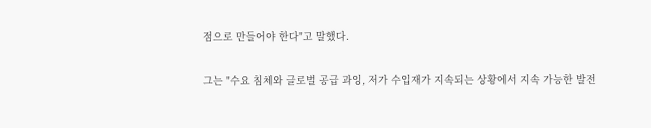점으로 만들어야 한다"고 말했다.

그는 "수요 침체와 글로벌 공급 과잉, 저가 수입재가 지속되는 상황에서 지속 가능한 발전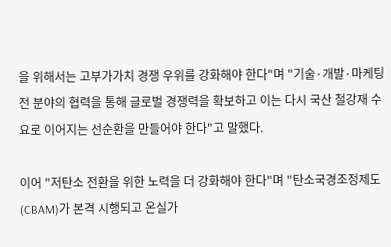을 위해서는 고부가가치 경쟁 우위를 강화해야 한다"며 "기술·개발·마케팅 전 분야의 협력을 통해 글로벌 경쟁력을 확보하고 이는 다시 국산 철강재 수요로 이어지는 선순환을 만들어야 한다"고 말했다.

이어 "저탄소 전환을 위한 노력을 더 강화해야 한다"며 "탄소국경조정제도(CBAM)가 본격 시행되고 온실가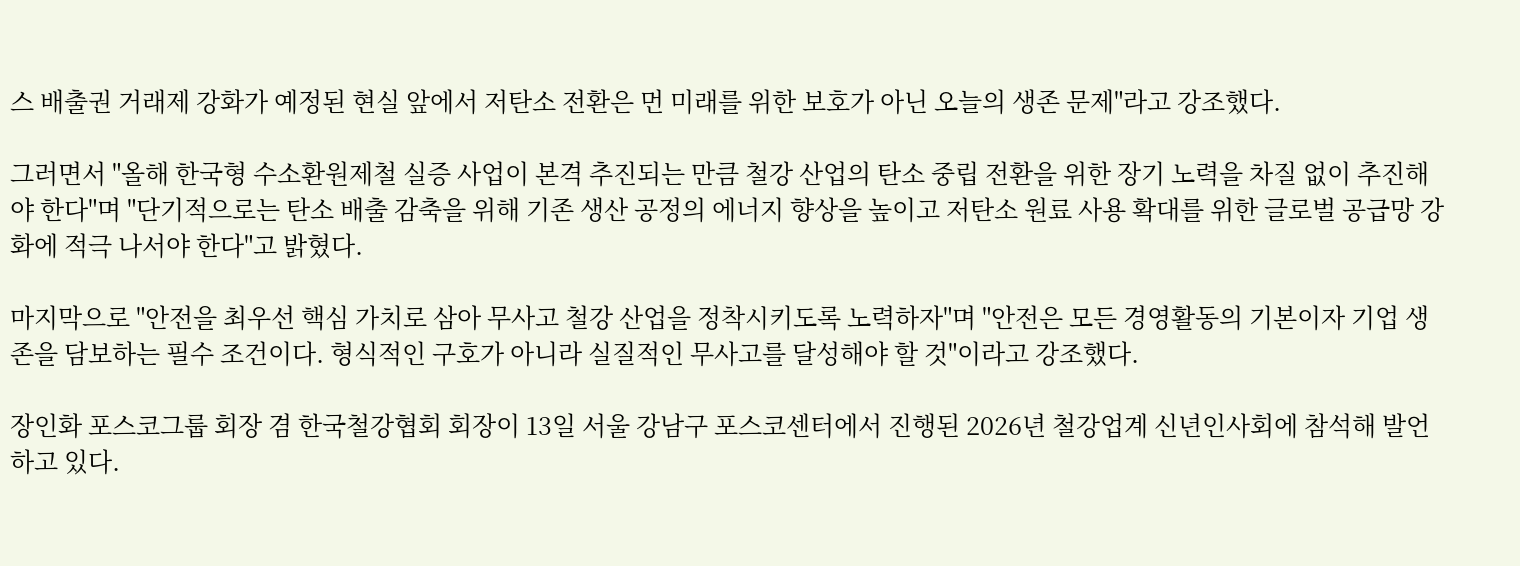스 배출권 거래제 강화가 예정된 현실 앞에서 저탄소 전환은 먼 미래를 위한 보호가 아닌 오늘의 생존 문제"라고 강조했다.

그러면서 "올해 한국형 수소환원제철 실증 사업이 본격 추진되는 만큼 철강 산업의 탄소 중립 전환을 위한 장기 노력을 차질 없이 추진해야 한다"며 "단기적으로는 탄소 배출 감축을 위해 기존 생산 공정의 에너지 향상을 높이고 저탄소 원료 사용 확대를 위한 글로벌 공급망 강화에 적극 나서야 한다"고 밝혔다.

마지막으로 "안전을 최우선 핵심 가치로 삼아 무사고 철강 산업을 정착시키도록 노력하자"며 "안전은 모든 경영활동의 기본이자 기업 생존을 담보하는 필수 조건이다. 형식적인 구호가 아니라 실질적인 무사고를 달성해야 할 것"이라고 강조했다.

장인화 포스코그룹 회장 겸 한국철강협회 회장이 13일 서울 강남구 포스코센터에서 진행된 2026년 철강업계 신년인사회에 참석해 발언하고 있다.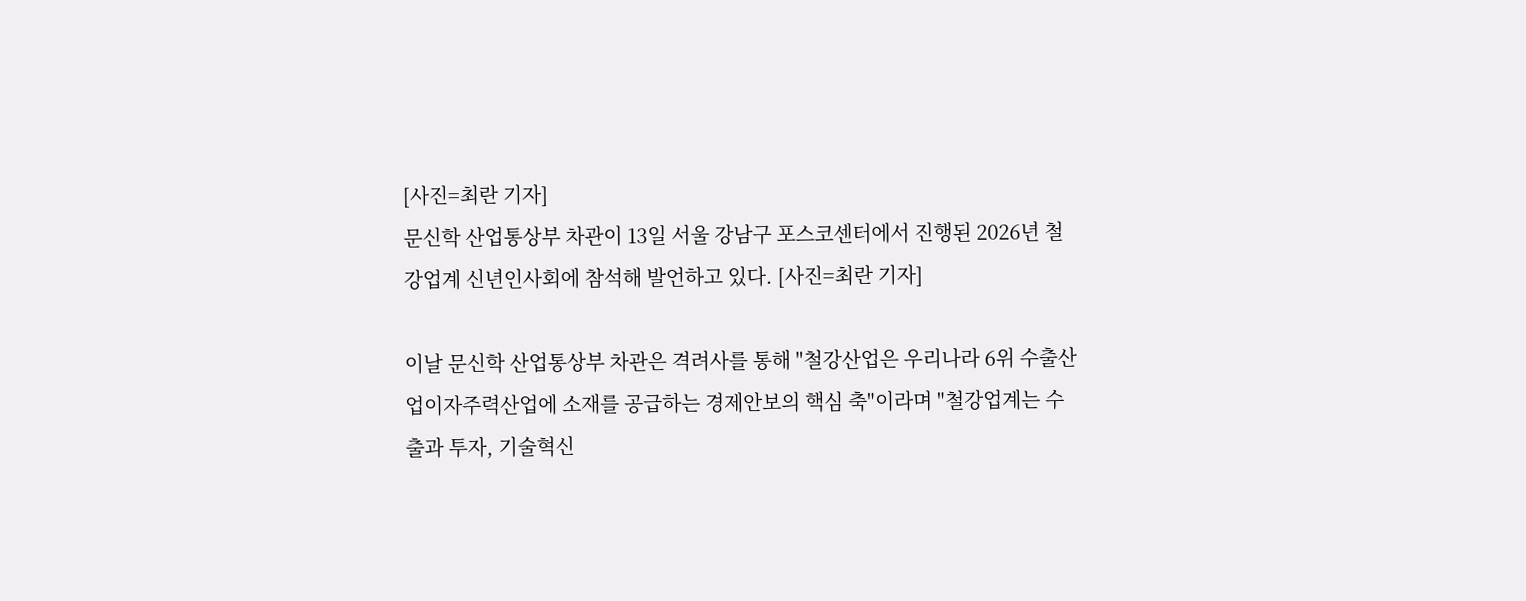[사진=최란 기자]
문신학 산업통상부 차관이 13일 서울 강남구 포스코센터에서 진행된 2026년 철강업계 신년인사회에 참석해 발언하고 있다. [사진=최란 기자]

이날 문신학 산업통상부 차관은 격려사를 통해 "철강산업은 우리나라 6위 수출산업이자주력산업에 소재를 공급하는 경제안보의 핵심 축"이라며 "철강업계는 수출과 투자, 기술혁신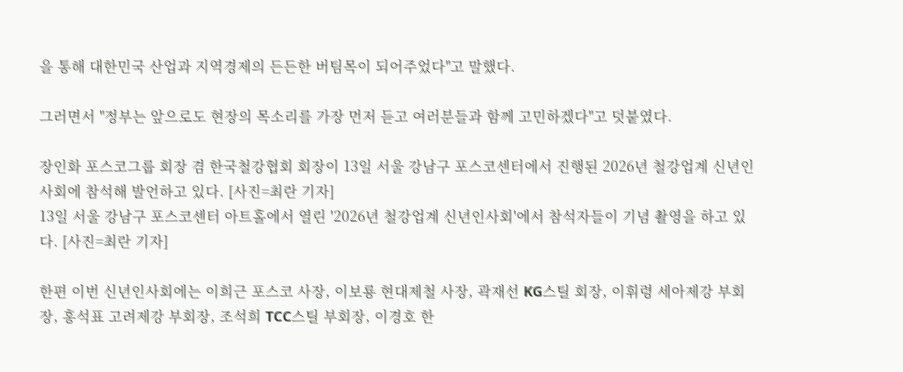을 통해 대한민국 산업과 지역경제의 든든한 버팀목이 되어주었다"고 말했다.

그러면서 "정부는 앞으로도 현장의 목소리를 가장 먼저 듣고 여러분들과 함께 고민하겠다"고 덧붙였다.

장인화 포스코그룹 회장 겸 한국철강협회 회장이 13일 서울 강남구 포스코센터에서 진행된 2026년 철강업계 신년인사회에 참석해 발언하고 있다. [사진=최란 기자]
13일 서울 강남구 포스코센터 아트홀에서 열린 '2026년 철강업계 신년인사회'에서 참석자들이 기념 촬영을 하고 있다. [사진=최란 기자]

한편 이번 신년인사회에는 이희근 포스코 사장, 이보룡 현대제철 사장, 곽재선 KG스틸 회장, 이휘령 세아제강 부회장, 홍석표 고려제강 부회장, 조석희 TCC스틸 부회장, 이경호 한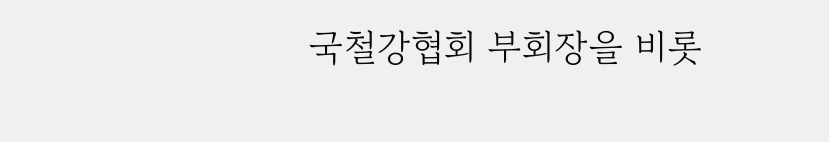국철강협회 부회장을 비롯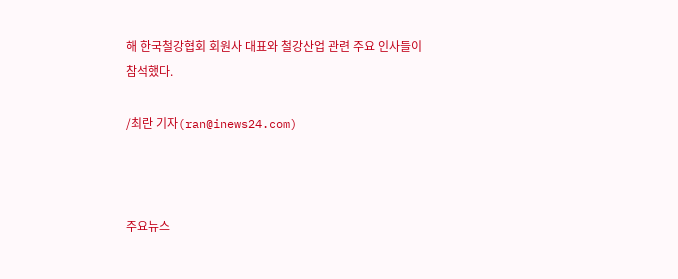해 한국철강협회 회원사 대표와 철강산업 관련 주요 인사들이 참석했다.

/최란 기자(ran@inews24.com)



주요뉴스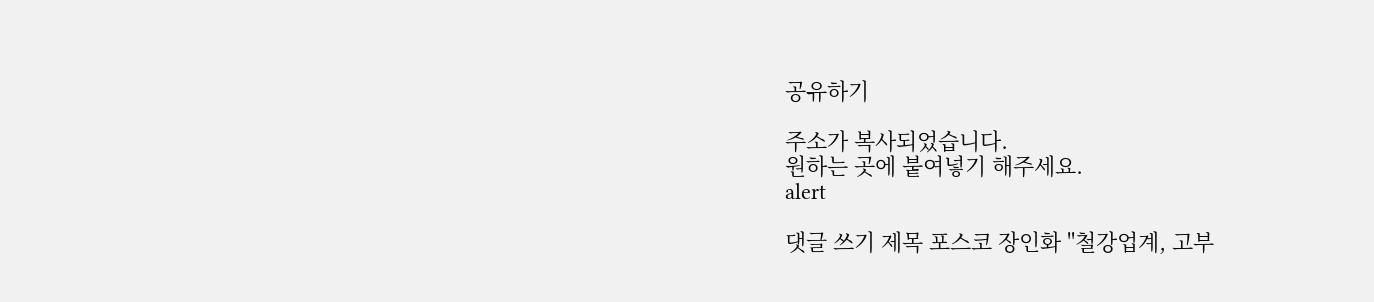공유하기

주소가 복사되었습니다.
원하는 곳에 붙여넣기 해주세요.
alert

댓글 쓰기 제목 포스코 장인화 "철강업계, 고부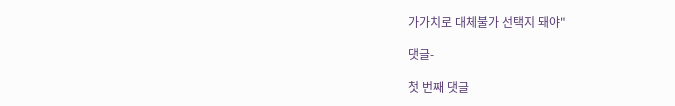가가치로 대체불가 선택지 돼야"

댓글-

첫 번째 댓글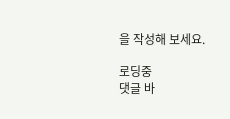을 작성해 보세요.

로딩중
댓글 바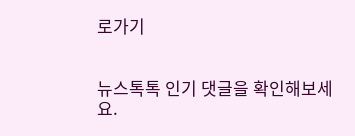로가기


뉴스톡톡 인기 댓글을 확인해보세요.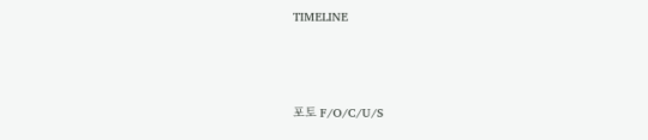TIMELINE



포토 F/O/C/U/S